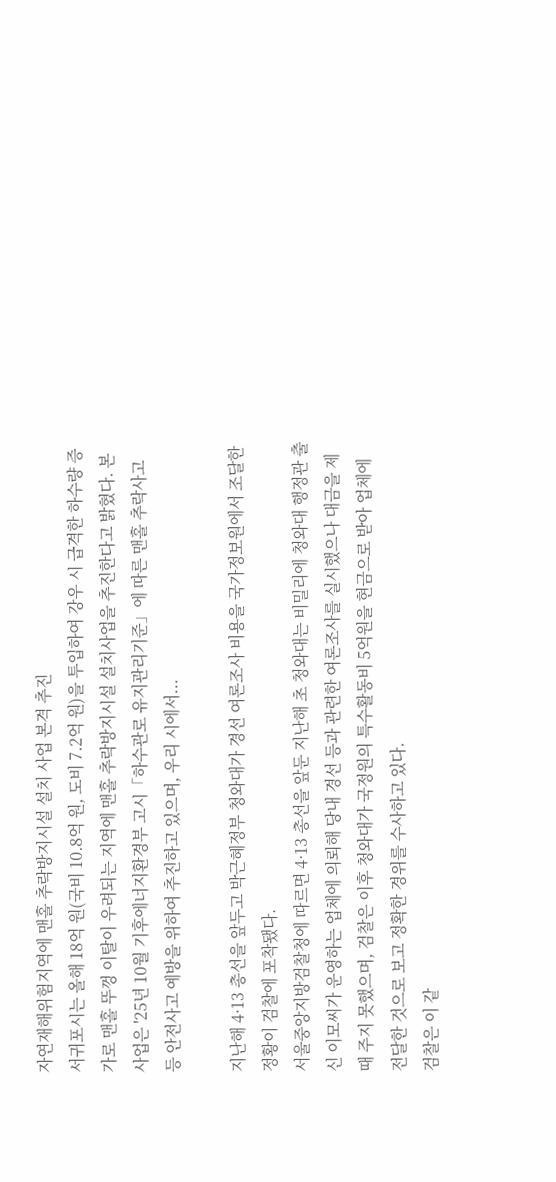자연재해위험지역에 맨홀 추락방지시설 설치 사업 본격 추진
서귀포시는 올해 18억 원(국비 10.8억 원, 도비 7.2억 원)을 투입하여 강우 시 급격한 하수량 증가로 맨홀 뚜껑 이탈이 우려되는 지역에 맨홀 추락방지시설 설치사업을 추진한다고 밝혔다. 본 사업은 '25년 10월 기후에너지환경부 고시「하수관로 유지관리기준」에 따른 맨홀 추락사고 등 안전사고 예방을 위하여 추진하고 있으며, 우리 시에서...

지난해 4·13 총선을 앞두고 박근혜정부 청와대가 경선 여론조사 비용을 국가정보원에서 조달한 정황이 검찰에 포착됐다.
서울중앙지방검찰청에 따르면 4·13 총선을 앞둔 지난해 초 청와대는 비밀리에 청와대 행정관 출신 이모씨가 운영하는 업체에 의뢰해 당내 경선 등과 관련한 여론조사를 실시했으나 대금을 제때 주지 못했으며, 검찰은 이후 청와대가 국정원의 특수활동비 5억원을 현금으로 받아 업체에 전달한 것으로 보고 정확한 경위를 수사하고 있다.
검찰은 이 같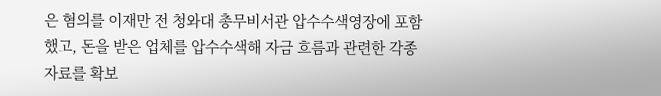은 혐의를 이재만 전 청와대 총무비서관 압수수색영장에 포함했고, 돈을 받은 업체를 압수수색해 자금 흐름과 관련한 각종 자료를 확보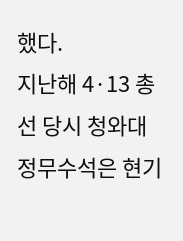했다.
지난해 4·13 총선 당시 청와대 정무수석은 현기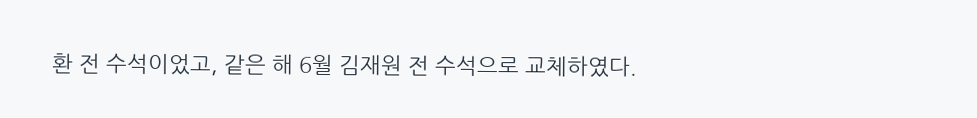환 전 수석이었고, 같은 해 6월 김재원 전 수석으로 교체하였다.